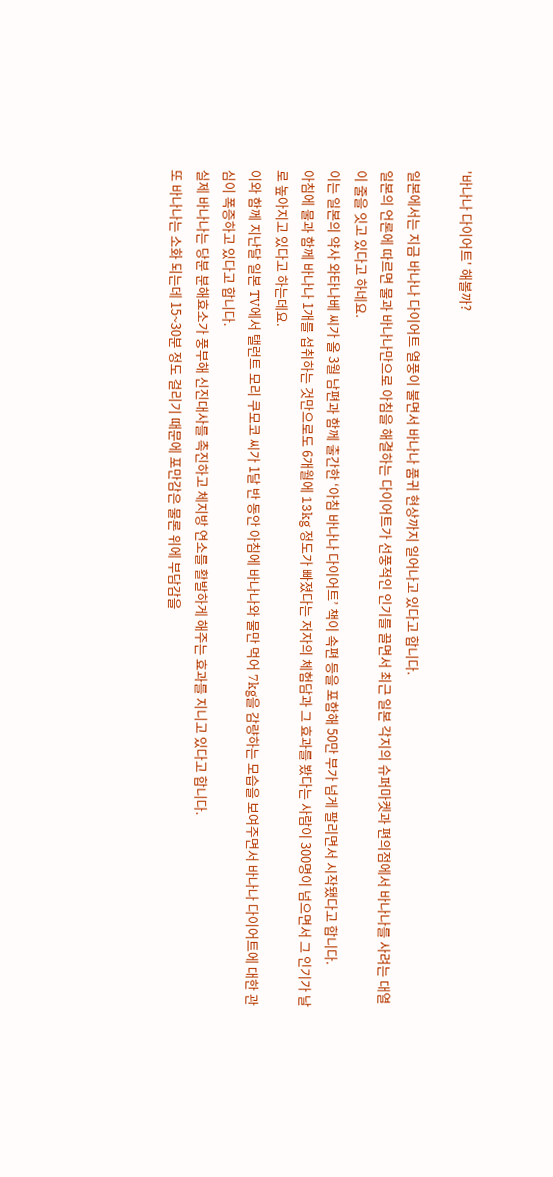'바나나 다이어트' 해볼까?

일본에서는 지금 바나나 다이어트 열풍이 불면서 바나나 품귀 현상까지 일어나고 있다고 합니다.
일본의 언론에 따르면 물과 바나나만으로 아침을 해결하는 다이어트가 선풍적인 인기를 끌면서 최근 일본 각지의 슈퍼마켓과 편의점에서 바나나를 사려는 대열이 줄을 잇고 있다고 하네요.
이는 일본의 약사 와타나베 씨가 올 3월 남편과 함께 출간한 ‘아침 바나나 다이어트’ 책이 속편 등을 포함해 50만 부가 넘게 팔리면서 시작됐다고 합니다.
아침에 물과 함께 바나나 1개를 섭취하는 것만으로도 6개월에 13kg 정도가 빠졌다는 저자의 체험담과 그 효과를 봤다는 사람이 300명이 넘으면서 그 인기가 날로 높아지고 있다고 하는데요.
이와 함께 지난달 일본 TV에서 탤런트 모리 쿠모코 씨가 1달 반 동안 아침에 바나나와 물만 먹어 7kg을 감량하는 모습을 보여주면서 바나나 다이어트에 대한 관심이 폭증하고 있다고 합니다.
실제 바나나는 당분 분해효소가 풍부해 신진대사를 촉진하고 체지방 연소를 활발하게 해주는 효과를 지니고 있다고 합니다.
또 바나나는 소화 되는데 15~30분 정도 걸리기 때문에 포만감은 물론 위에 부담감을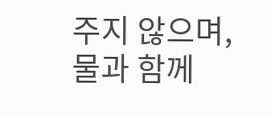주지 않으며, 물과 함께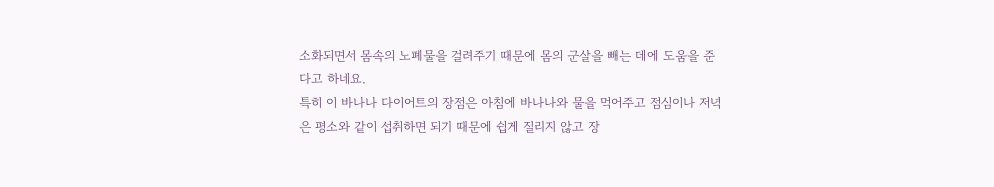소화되면서 몸속의 노폐물을 걸려주기 때문에 몸의 군살을 빼는 데에 도움을 준다고 하네요.
특히 이 바나나 다이어트의 장점은 아침에 바나나와 물을 먹어주고 점심이나 저녁은 평소와 같이 섭취하면 되기 때문에 쉽게 질리지 않고 장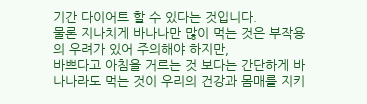기간 다이어트 할 수 있다는 것입니다.
물론 지나치게 바나나만 많이 먹는 것은 부작용의 우려가 있어 주의해야 하지만,
바쁘다고 아침을 거르는 것 보다는 간단하게 바나나라도 먹는 것이 우리의 건강과 몸매를 지키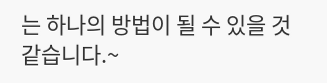는 하나의 방법이 될 수 있을 것 같습니다.~